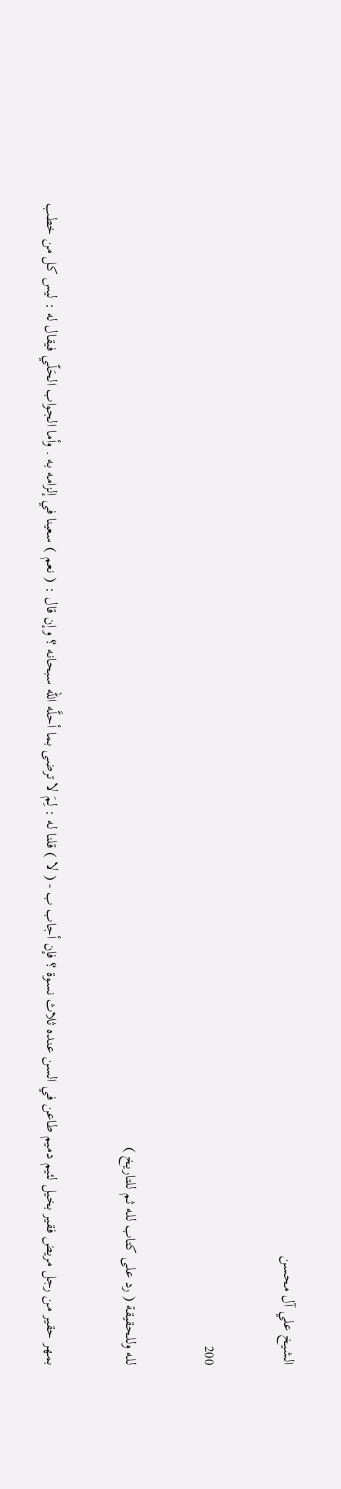الشيخ علي آل محسن

200

لله وللحقيقة ( رد على كتاب لله ثم للتاريخ )

بمهر حقير من رجل مريض فقير بخيل لئيم دميم طاعن في السن عنده ثلاث نسوة ؟ فإن أجاب ب - ( لا ) قلنا له : لِمَ لا ترضى بما أحلَّه الله سبحانه ؟ وإن قال : ( نعم ) سعينا في إلزامه به . وأما الجواب الحَلّي فيقال له : ليس كل من خطب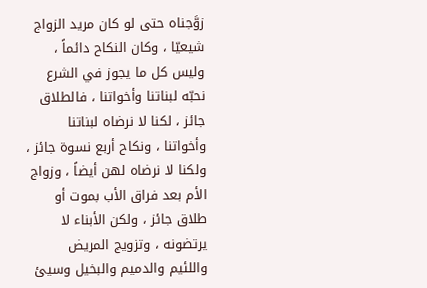زوَّجناه حتى لو كان مريد الزواج شيعيّا ، وكان النكاح دائماً ، وليس كل ما يجوز في الشرع نحبّه لبناتنا وأخواتنا ، فالطلاق جائز ، لكنا لا نرضاه لبناتنا وأخواتنا ، ونكاح أربع نسوة جائز ، ولكنا لا نرضاه لهن أيضاً ، وزواج الأم بعد فراق الأب بموت أو طلاق جائز ، ولكن الأبناء لا يرتضونه ، وتزويج المريض واللئيم والدميم والبخيل وسيئ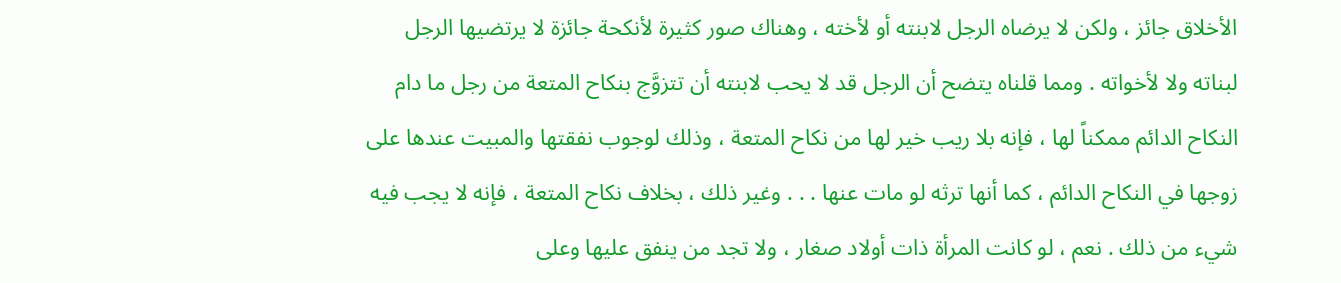الأخلاق جائز ، ولكن لا يرضاه الرجل لابنته أو لأخته ، وهناك صور كثيرة لأنكحة جائزة لا يرتضيها الرجل لبناته ولا لأخواته . ومما قلناه يتضح أن الرجل قد لا يحب لابنته أن تتزوَّج بنكاح المتعة من رجل ما دام النكاح الدائم ممكناً لها ، فإنه بلا ريب خير لها من نكاح المتعة ، وذلك لوجوب نفقتها والمبيت عندها على زوجها في النكاح الدائم ، كما أنها ترثه لو مات عنها . . . وغير ذلك ، بخلاف نكاح المتعة ، فإنه لا يجب فيه شيء من ذلك . نعم ، لو كانت المرأة ذات أولاد صغار ، ولا تجد من ينفق عليها وعلى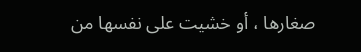صغارها ، أو خشيت على نفسها من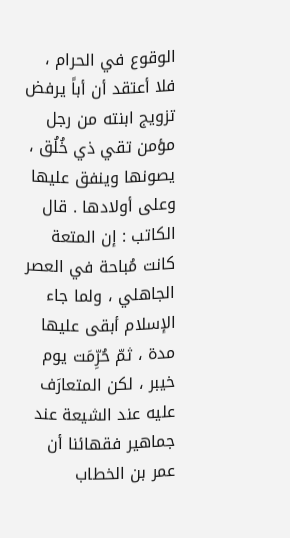الوقوع في الحرام ، فلا أعتقد أن أباً يرفض تزويج ابنته من رجل مؤمن تقي ذي خُلُق ، يصونها وينفق عليها وعلى أولادها . قال الكاتب : إن المتعة كانت مُباحة في العصر الجاهلي ، ولما جاء الإسلام أبقى عليها مدة ، ثمّ حُرِّمَت يوم خيبر ، لكن المتعارَف عليه عند الشيعة عند جماهير فقهائنا أن عمر بن الخطاب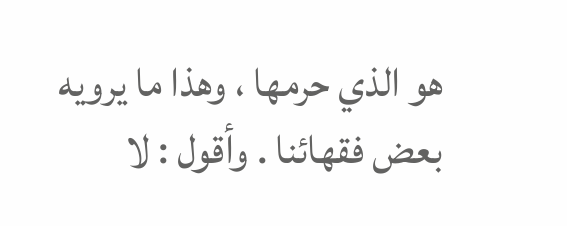هو الذي حرمها ، وهذا ما يرويه بعض فقهائنا . وأقول : لا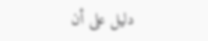دليل على أن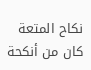نكاح المتعة كان من أنكحة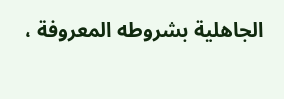الجاهلية بشروطه المعروفة ،